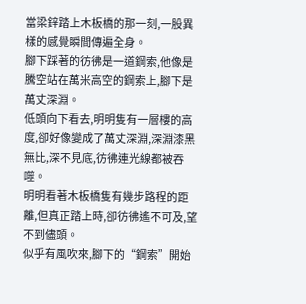當梁鋅踏上木板橋的那一刻,一股異樣的感覺瞬間傳遍全身。
腳下踩著的彷彿是一道鋼索,他像是騰空站在萬米高空的鋼索上,腳下是萬丈深淵。
低頭向下看去,明明隻有一層樓的高度,卻好像變成了萬丈深淵,深淵漆黑無比,深不見底,彷彿連光線都被吞噬。
明明看著木板橋隻有幾步路程的距離,但真正踏上時,卻彷彿遙不可及,望不到儘頭。
似乎有風吹來,腳下的“鋼索”開始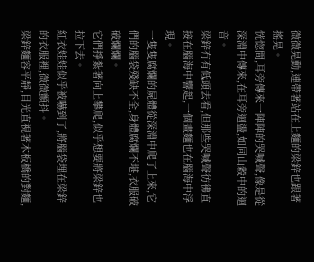微微晃動,連帶著站在上麵的梁鋅也跟著搖晃。
恍惚間,耳旁傳來一陣陣的哭喊聲,像是從深淵中傳來,在耳旁迴盪,如同山穀中的迴音。
梁鋅冇有低頭去看,但那些哭喊聲彷彿直接在腦海中響起,一個畫麵也在腦海中浮現。
一隻隻腐爛的屍體從深淵中爬了上來,它們的腦袋殘缺不全,身體腐爛不堪,衣服破破爛爛。
它們掙紮著向上攀爬,似乎想要將梁鋅也拉下去。
紅衣娃娃似乎被嚇到了,將腦袋埋在梁鋅的衣服裡,微微顫抖。
梁鋅麵容平靜,目光直視著木板橋的對麵,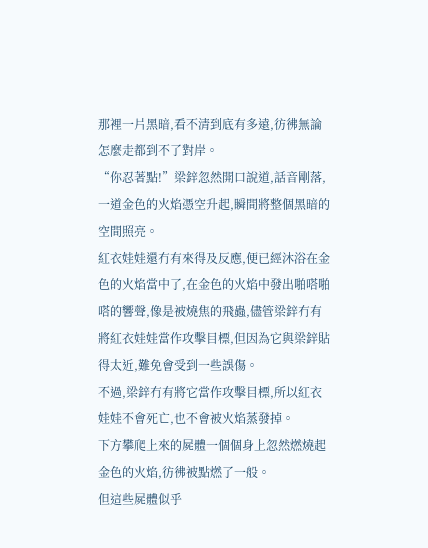那裡一片黑暗,看不清到底有多遠,彷彿無論怎麼走都到不了對岸。
“你忍著點!”梁鋅忽然開口說道,話音剛落,一道金色的火焰憑空升起,瞬間將整個黑暗的空間照亮。
紅衣娃娃還冇有來得及反應,便已經沐浴在金色的火焰當中了,在金色的火焰中發出啪嗒啪嗒的響聲,像是被燒焦的飛蟲,儘管梁鋅冇有將紅衣娃娃當作攻擊目標,但因為它與梁鋅貼得太近,難免會受到一些誤傷。
不過,梁鋅冇有將它當作攻擊目標,所以紅衣娃娃不會死亡,也不會被火焰蒸發掉。
下方攀爬上來的屍體一個個身上忽然燃燒起金色的火焰,彷彿被點燃了一般。
但這些屍體似乎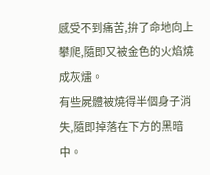感受不到痛苦,拚了命地向上攀爬,隨即又被金色的火焰燒成灰燼。
有些屍體被燒得半個身子消失,隨即掉落在下方的黑暗中。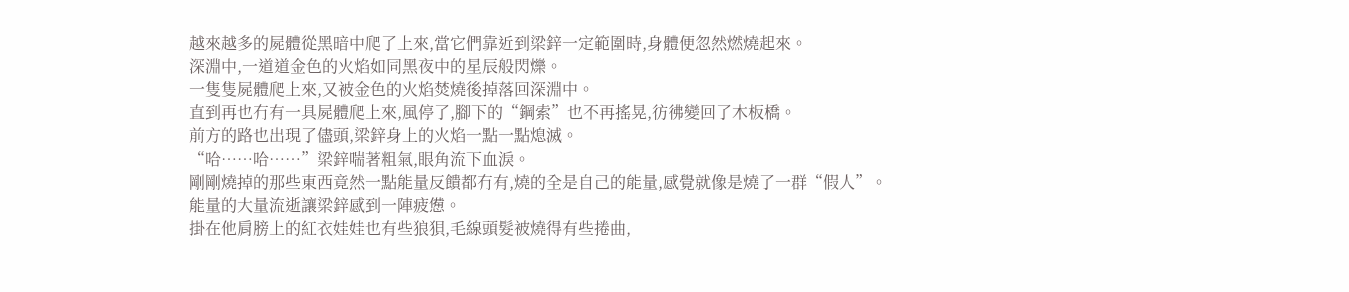越來越多的屍體從黑暗中爬了上來,當它們靠近到梁鋅一定範圍時,身體便忽然燃燒起來。
深淵中,一道道金色的火焰如同黑夜中的星辰般閃爍。
一隻隻屍體爬上來,又被金色的火焰焚燒後掉落回深淵中。
直到再也冇有一具屍體爬上來,風停了,腳下的“鋼索”也不再搖晃,彷彿變回了木板橋。
前方的路也出現了儘頭,梁鋅身上的火焰一點一點熄滅。
“哈……哈……”梁鋅喘著粗氣,眼角流下血淚。
剛剛燒掉的那些東西竟然一點能量反饋都冇有,燒的全是自己的能量,感覺就像是燒了一群“假人”。
能量的大量流逝讓梁鋅感到一陣疲憊。
掛在他肩膀上的紅衣娃娃也有些狼狽,毛線頭髮被燒得有些捲曲,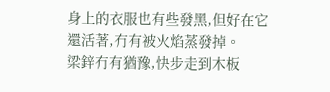身上的衣服也有些發黑,但好在它還活著,冇有被火焰蒸發掉。
梁鋅冇有猶豫,快步走到木板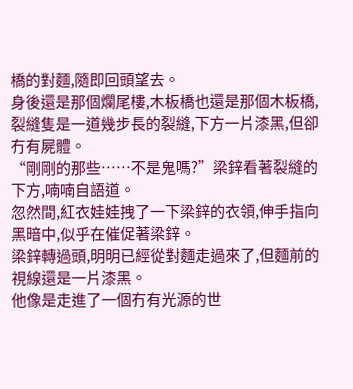橋的對麵,隨即回頭望去。
身後還是那個爛尾樓,木板橋也還是那個木板橋,裂縫隻是一道幾步長的裂縫,下方一片漆黑,但卻冇有屍體。
“剛剛的那些……不是鬼嗎?”梁鋅看著裂縫的下方,喃喃自語道。
忽然間,紅衣娃娃拽了一下梁鋅的衣領,伸手指向黑暗中,似乎在催促著梁鋅。
梁鋅轉過頭,明明已經從對麵走過來了,但麵前的視線還是一片漆黑。
他像是走進了一個冇有光源的世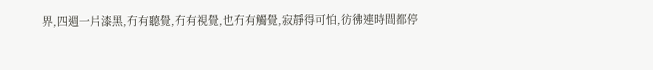界,四週一片漆黑,冇有聽覺,冇有視覺,也冇有觸覺,寂靜得可怕,彷彿連時間都停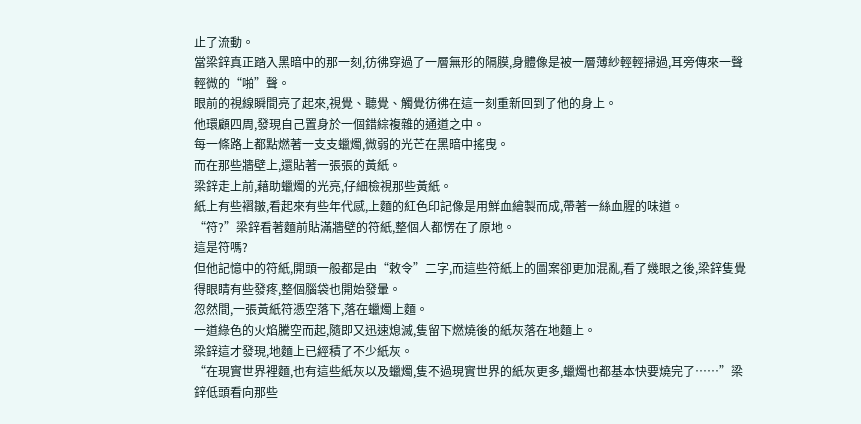止了流動。
當梁鋅真正踏入黑暗中的那一刻,彷彿穿過了一層無形的隔膜,身體像是被一層薄紗輕輕掃過,耳旁傳來一聲輕微的“啪”聲。
眼前的視線瞬間亮了起來,視覺、聽覺、觸覺彷彿在這一刻重新回到了他的身上。
他環顧四周,發現自己置身於一個錯綜複雜的通道之中。
每一條路上都點燃著一支支蠟燭,微弱的光芒在黑暗中搖曳。
而在那些牆壁上,還貼著一張張的黃紙。
梁鋅走上前,藉助蠟燭的光亮,仔細檢視那些黃紙。
紙上有些褶皺,看起來有些年代感,上麵的紅色印記像是用鮮血繪製而成,帶著一絲血腥的味道。
“符?”梁鋅看著麵前貼滿牆壁的符紙,整個人都愣在了原地。
這是符嗎?
但他記憶中的符紙,開頭一般都是由“敕令”二字,而這些符紙上的圖案卻更加混亂,看了幾眼之後,梁鋅隻覺得眼睛有些發疼,整個腦袋也開始發暈。
忽然間,一張黃紙符憑空落下,落在蠟燭上麵。
一道綠色的火焰騰空而起,隨即又迅速熄滅,隻留下燃燒後的紙灰落在地麵上。
梁鋅這才發現,地麵上已經積了不少紙灰。
“在現實世界裡麵,也有這些紙灰以及蠟燭,隻不過現實世界的紙灰更多,蠟燭也都基本快要燒完了……”梁鋅低頭看向那些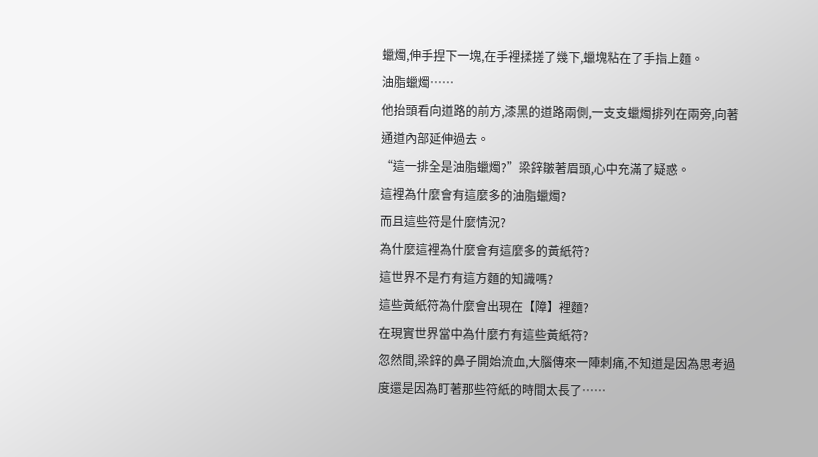蠟燭,伸手捏下一塊,在手裡揉搓了幾下,蠟塊粘在了手指上麵。
油脂蠟燭……
他抬頭看向道路的前方,漆黑的道路兩側,一支支蠟燭排列在兩旁,向著通道內部延伸過去。
“這一排全是油脂蠟燭?”梁鋅皺著眉頭,心中充滿了疑惑。
這裡為什麼會有這麼多的油脂蠟燭?
而且這些符是什麼情況?
為什麼這裡為什麼會有這麼多的黃紙符?
這世界不是冇有這方麵的知識嗎?
這些黃紙符為什麼會出現在【障】裡麵?
在現實世界當中為什麼冇有這些黃紙符?
忽然間,梁鋅的鼻子開始流血,大腦傳來一陣刺痛,不知道是因為思考過度還是因為盯著那些符紙的時間太長了……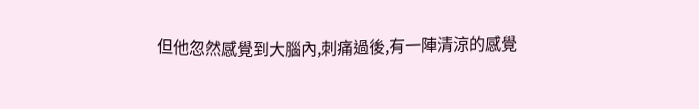但他忽然感覺到大腦內,刺痛過後,有一陣清涼的感覺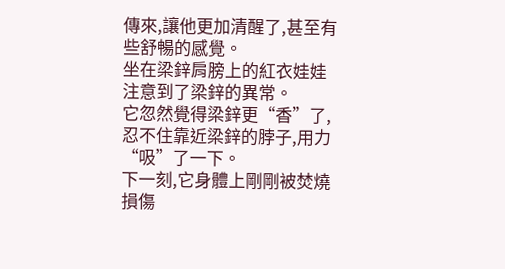傳來,讓他更加清醒了,甚至有些舒暢的感覺。
坐在梁鋅肩膀上的紅衣娃娃注意到了梁鋅的異常。
它忽然覺得梁鋅更“香”了,忍不住靠近梁鋅的脖子,用力“吸”了一下。
下一刻,它身體上剛剛被焚燒損傷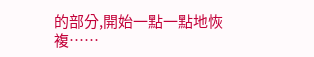的部分,開始一點一點地恢複……